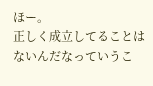ほー。
正しく成立してることはないんだなっていうこ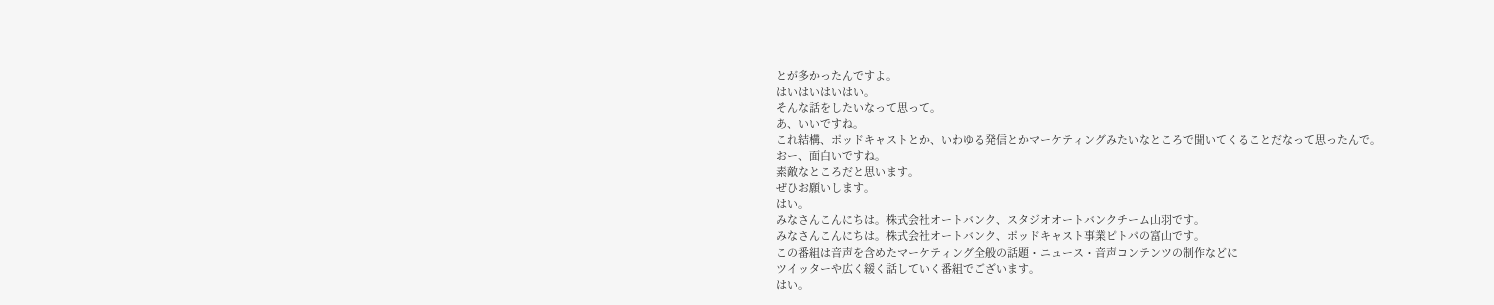とが多かったんですよ。
はいはいはいはい。
そんな話をしたいなって思って。
あ、いいですね。
これ結構、ポッドキャストとか、いわゆる発信とかマーケティングみたいなところで聞いてくることだなって思ったんで。
おー、面白いですね。
素敵なところだと思います。
ぜひお願いします。
はい。
みなさんこんにちは。株式会社オートバンク、スタジオオートバンクチーム山羽です。
みなさんこんにちは。株式会社オートバンク、ポッドキャスト事業ピトパの富山です。
この番組は音声を含めたマーケティング全般の話題・ニュース・音声コンテンツの制作などに
ツイッターや広く緩く話していく番組でございます。
はい。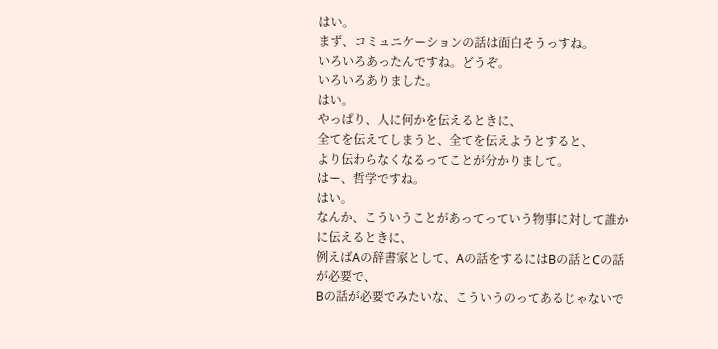はい。
まず、コミュニケーションの話は面白そうっすね。
いろいろあったんですね。どうぞ。
いろいろありました。
はい。
やっぱり、人に何かを伝えるときに、
全てを伝えてしまうと、全てを伝えようとすると、
より伝わらなくなるってことが分かりまして。
はー、哲学ですね。
はい。
なんか、こういうことがあってっていう物事に対して誰かに伝えるときに、
例えばAの辞書家として、Aの話をするにはBの話とCの話が必要で、
Bの話が必要でみたいな、こういうのってあるじゃないで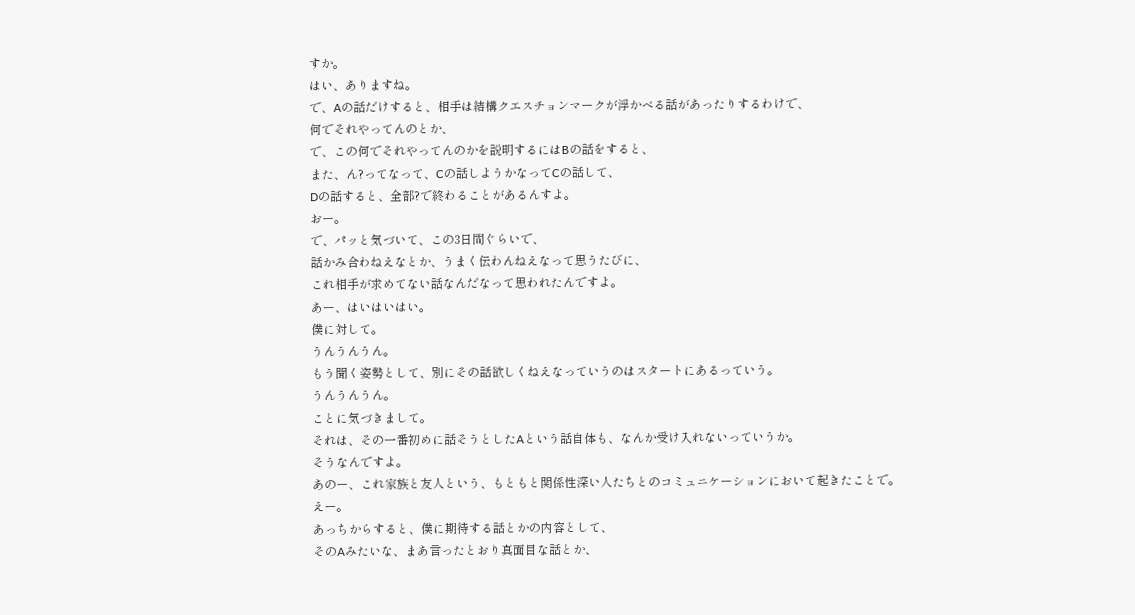すか。
はい、ありますね。
で、Aの話だけすると、相手は結構クエスチョンマークが浮かべる話があったりするわけで、
何でそれやってんのとか、
で、この何でそれやってんのかを説明するにはBの話をすると、
また、ん?ってなって、Cの話しようかなってCの話して、
Dの話すると、全部?で終わることがあるんすよ。
おー。
で、パッと気づいて、この3日間ぐらいで、
話かみ合わねえなとか、うまく伝わんねえなって思うたびに、
これ相手が求めてない話なんだなって思われたんですよ。
あー、はいはいはい。
僕に対して。
うんうんうん。
もう聞く姿勢として、別にその話欲しくねえなっていうのはスタートにあるっていう。
うんうんうん。
ことに気づきまして。
それは、その一番初めに話そうとしたAという話自体も、なんか受け入れないっていうか。
そうなんですよ。
あのー、これ家族と友人という、もともと関係性深い人たちとのコミュニケーションにおいて起きたことで。
えー。
あっちからすると、僕に期待する話とかの内容として、
そのAみたいな、まあ言ったとおり真面目な話とか、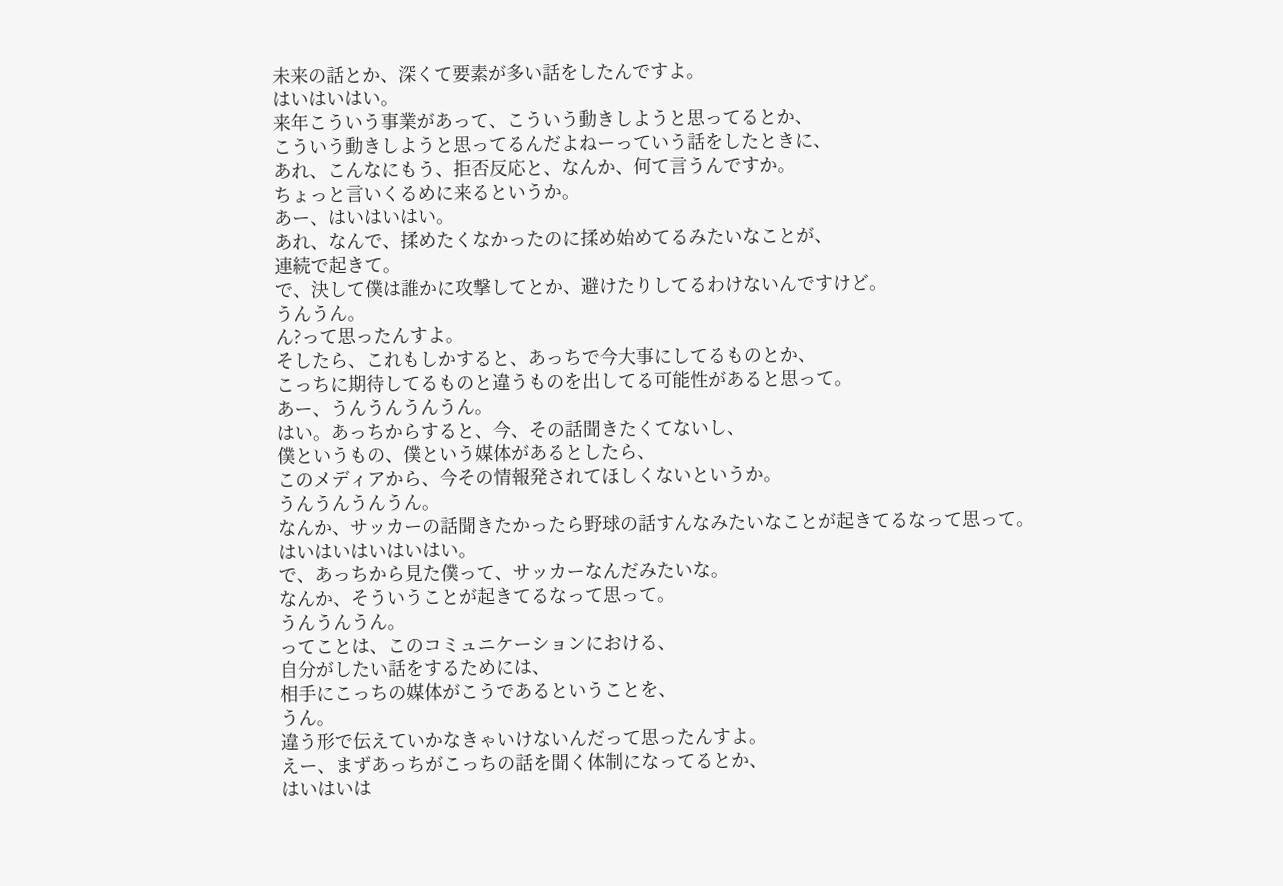未来の話とか、深くて要素が多い話をしたんですよ。
はいはいはい。
来年こういう事業があって、こういう動きしようと思ってるとか、
こういう動きしようと思ってるんだよねーっていう話をしたときに、
あれ、こんなにもう、拒否反応と、なんか、何て言うんですか。
ちょっと言いくるめに来るというか。
あー、はいはいはい。
あれ、なんで、揉めたくなかったのに揉め始めてるみたいなことが、
連続で起きて。
で、決して僕は誰かに攻撃してとか、避けたりしてるわけないんですけど。
うんうん。
ん?って思ったんすよ。
そしたら、これもしかすると、あっちで今大事にしてるものとか、
こっちに期待してるものと違うものを出してる可能性があると思って。
あー、うんうんうんうん。
はい。あっちからすると、今、その話聞きたくてないし、
僕というもの、僕という媒体があるとしたら、
このメディアから、今その情報発されてほしくないというか。
うんうんうんうん。
なんか、サッカーの話聞きたかったら野球の話すんなみたいなことが起きてるなって思って。
はいはいはいはいはい。
で、あっちから見た僕って、サッカーなんだみたいな。
なんか、そういうことが起きてるなって思って。
うんうんうん。
ってことは、このコミュニケーションにおける、
自分がしたい話をするためには、
相手にこっちの媒体がこうであるということを、
うん。
違う形で伝えていかなきゃいけないんだって思ったんすよ。
えー、まずあっちがこっちの話を聞く体制になってるとか、
はいはいは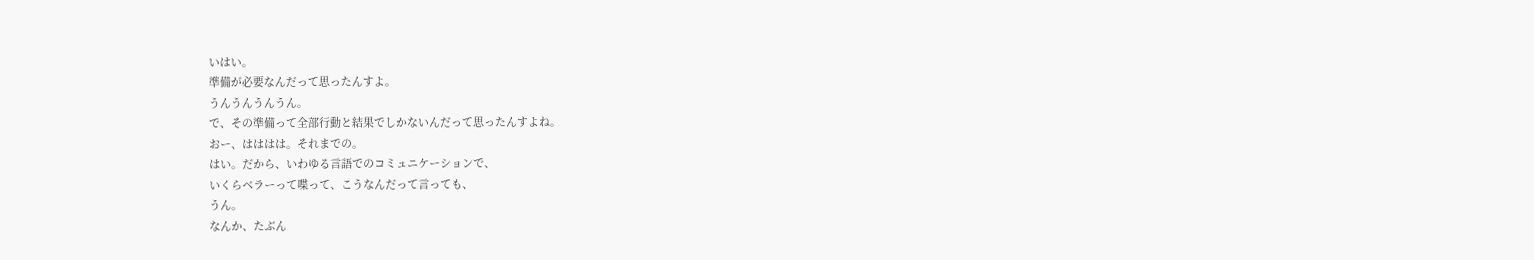いはい。
準備が必要なんだって思ったんすよ。
うんうんうんうん。
で、その準備って全部行動と結果でしかないんだって思ったんすよね。
おー、はははは。それまでの。
はい。だから、いわゆる言語でのコミュニケーションで、
いくらベラーって喋って、こうなんだって言っても、
うん。
なんか、たぶん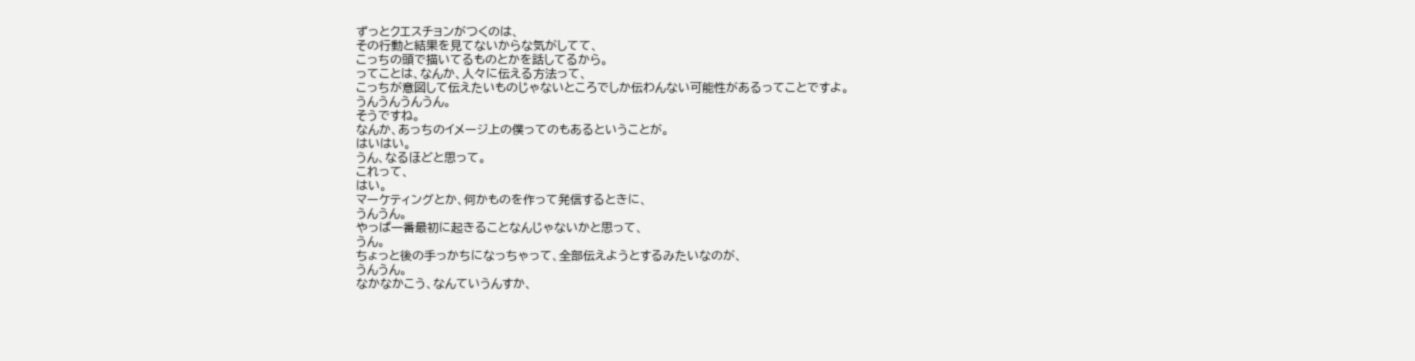ずっとクエスチョンがつくのは、
その行動と結果を見てないからな気がしてて、
こっちの頭で描いてるものとかを話してるから。
ってことは、なんか、人々に伝える方法って、
こっちが意図して伝えたいものじゃないところでしか伝わんない可能性があるってことですよ。
うんうんうんうん。
そうですね。
なんか、あっちのイメージ上の僕ってのもあるということが。
はいはい。
うん、なるほどと思って。
これって、
はい。
マーケティングとか、何かものを作って発信するときに、
うんうん。
やっぱ一番最初に起きることなんじゃないかと思って、
うん。
ちょっと後の手っかちになっちゃって、全部伝えようとするみたいなのが、
うんうん。
なかなかこう、なんていうんすか、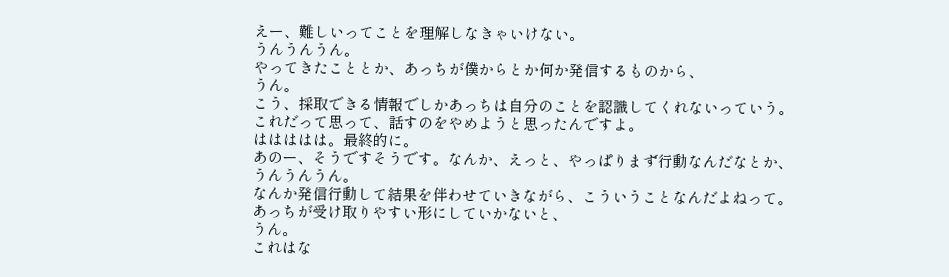えー、難しいってことを理解しなきゃいけない。
うんうんうん。
やってきたこととか、あっちが僕からとか何か発信するものから、
うん。
こう、採取できる情報でしかあっちは自分のことを認識してくれないっていう。
これだって思って、話すのをやめようと思ったんですよ。
ははははは。最終的に。
あのー、そうですそうです。なんか、えっと、やっぱりまず行動なんだなとか、
うんうんうん。
なんか発信行動して結果を伴わせていきながら、こういうことなんだよねって。
あっちが受け取りやすい形にしていかないと、
うん。
これはな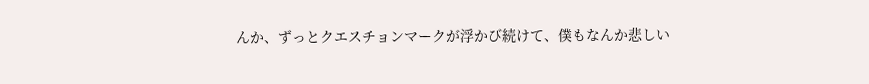んか、ずっとクエスチョンマークが浮かび続けて、僕もなんか悲しい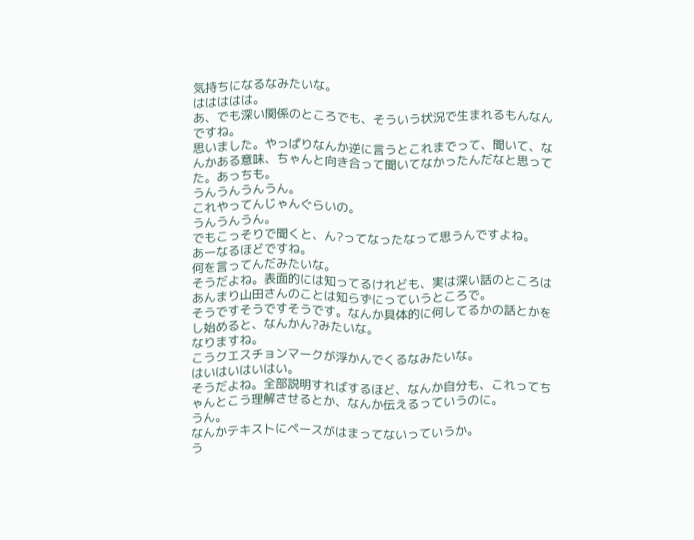気持ちになるなみたいな。
ははははは。
あ、でも深い関係のところでも、そういう状況で生まれるもんなんですね。
思いました。やっぱりなんか逆に言うとこれまでって、聞いて、なんかある意味、ちゃんと向き合って聞いてなかったんだなと思ってた。あっちも。
うんうんうんうん。
これやってんじゃんぐらいの。
うんうんうん。
でもこっそりで聞くと、ん?ってなったなって思うんですよね。
あーなるほどですね。
何を言ってんだみたいな。
そうだよね。表面的には知ってるけれども、実は深い話のところはあんまり山田さんのことは知らずにっていうところで。
そうですそうですそうです。なんか具体的に何してるかの話とかをし始めると、なんかん?みたいな。
なりますね。
こうクエスチョンマークが浮かんでくるなみたいな。
はいはいはいはい。
そうだよね。全部説明すればするほど、なんか自分も、これってちゃんとこう理解させるとか、なんか伝えるっていうのに。
うん。
なんかテキストにペースがはまってないっていうか。
う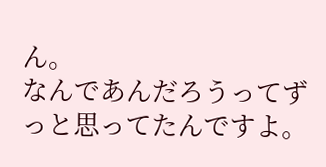ん。
なんであんだろうってずっと思ってたんですよ。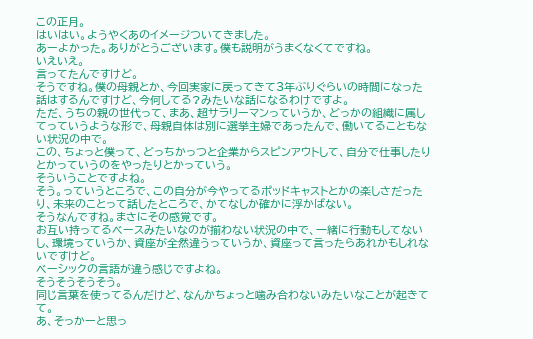この正月。
はいはい。ようやくあのイメージついてきました。
あーよかった。ありがとうございます。僕も説明がうまくなくてですね。
いえいえ。
言ってたんですけど。
そうですね。僕の母親とか、今回実家に戻ってきて3年ぶりぐらいの時間になった話はするんですけど、今何してる?みたいな話になるわけですよ。
ただ、うちの親の世代って、まあ、超サラリーマンっていうか、どっかの組織に属してっていうような形で、母親自体は別に選挙主婦であったんで、働いてることもない状況の中で。
この、ちょっと僕って、どっちかっつと企業からスピンアウトして、自分で仕事したりとかっていうのをやったりとかっていう。
そういうことですよね。
そう。っていうところで、この自分が今やってるポッドキャストとかの楽しさだったり、未来のことって話したところで、かてなしか確かに浮かばない。
そうなんですね。まさにその感覚です。
お互い持ってるベースみたいなのが揃わない状況の中で、一緒に行動もしてないし、環境っていうか、資座が全然違うっていうか、資座って言ったらあれかもしれないですけど。
ベーシックの言語が違う感じですよね。
そうそうそうそう。
同じ言葉を使ってるんだけど、なんかちょっと噛み合わないみたいなことが起きてて。
あ、そっかーと思っ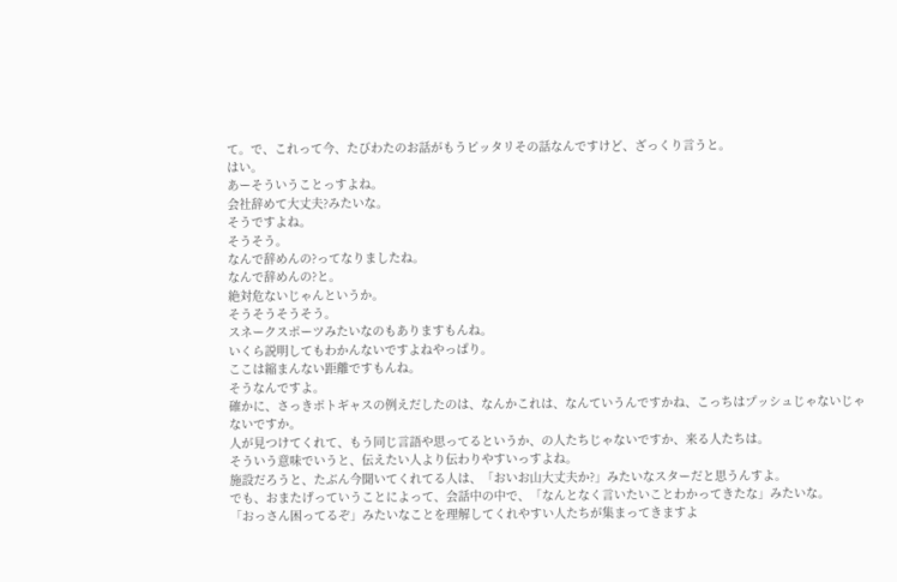て。で、これって今、たびわたのお話がもうピッタリその話なんですけど、ざっくり言うと。
はい。
あーそういうことっすよね。
会社辞めて大丈夫?みたいな。
そうですよね。
そうそう。
なんで辞めんの?ってなりましたね。
なんで辞めんの?と。
絶対危ないじゃんというか。
そうそうそうそう。
スネークスポーツみたいなのもありますもんね。
いくら説明してもわかんないですよねやっぱり。
ここは縮まんない距離ですもんね。
そうなんですよ。
確かに、さっきポトギャスの例えだしたのは、なんかこれは、なんていうんですかね、こっちはプッシュじゃないじゃないですか。
人が見つけてくれて、もう同じ言語や思ってるというか、の人たちじゃないですか、来る人たちは。
そういう意味でいうと、伝えたい人より伝わりやすいっすよね。
施設だろうと、たぶん今聞いてくれてる人は、「おいお山大丈夫か?」みたいなスターだと思うんすよ。
でも、おまたげっていうことによって、会話中の中で、「なんとなく言いたいことわかってきたな」みたいな。
「おっさん困ってるぞ」みたいなことを理解してくれやすい人たちが集まってきますよ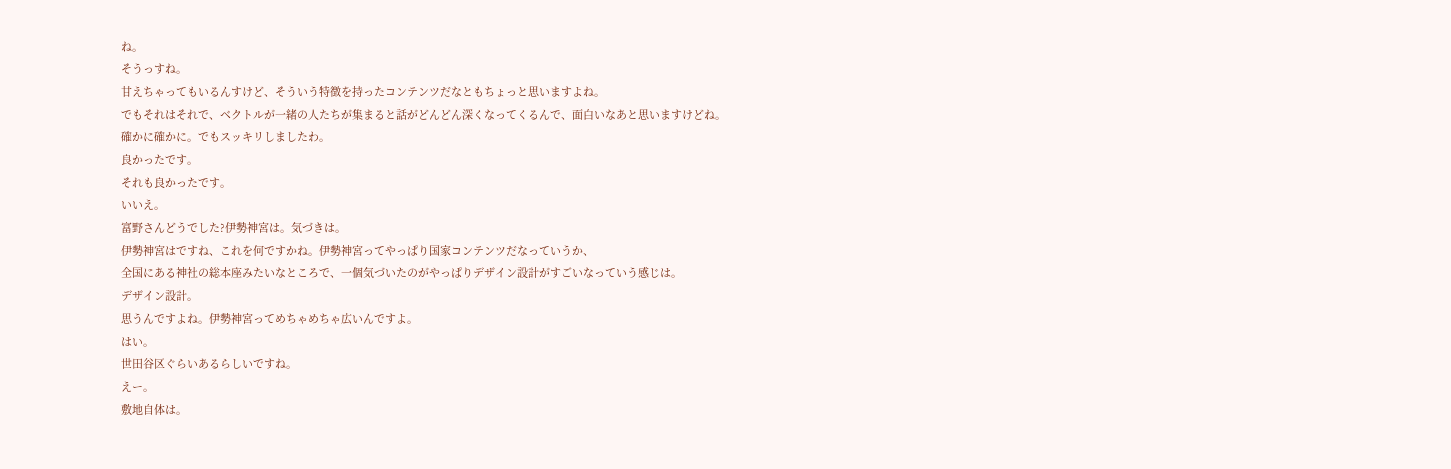ね。
そうっすね。
甘えちゃってもいるんすけど、そういう特徴を持ったコンテンツだなともちょっと思いますよね。
でもそれはそれで、ベクトルが一緒の人たちが集まると話がどんどん深くなってくるんで、面白いなあと思いますけどね。
確かに確かに。でもスッキリしましたわ。
良かったです。
それも良かったです。
いいえ。
富野さんどうでした?伊勢神宮は。気づきは。
伊勢神宮はですね、これを何ですかね。伊勢神宮ってやっぱり国家コンテンツだなっていうか、
全国にある神社の総本座みたいなところで、一個気づいたのがやっぱりデザイン設計がすごいなっていう感じは。
デザイン設計。
思うんですよね。伊勢神宮ってめちゃめちゃ広いんですよ。
はい。
世田谷区ぐらいあるらしいですね。
えー。
敷地自体は。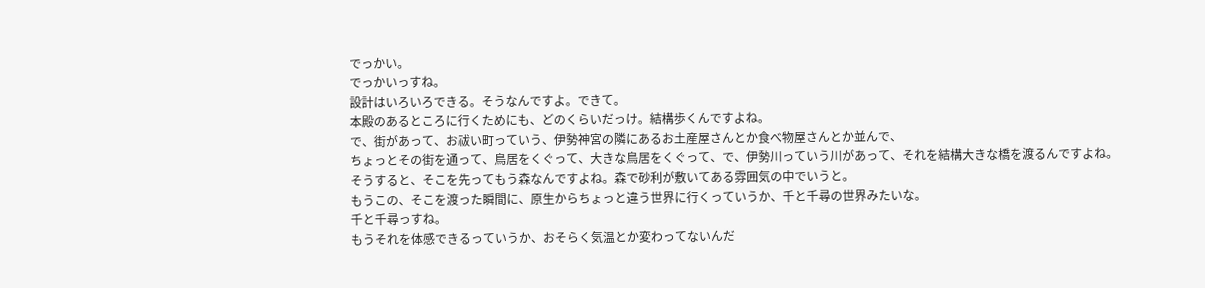でっかい。
でっかいっすね。
設計はいろいろできる。そうなんですよ。できて。
本殿のあるところに行くためにも、どのくらいだっけ。結構歩くんですよね。
で、街があって、お祓い町っていう、伊勢神宮の隣にあるお土産屋さんとか食べ物屋さんとか並んで、
ちょっとその街を通って、鳥居をくぐって、大きな鳥居をくぐって、で、伊勢川っていう川があって、それを結構大きな橋を渡るんですよね。
そうすると、そこを先ってもう森なんですよね。森で砂利が敷いてある雰囲気の中でいうと。
もうこの、そこを渡った瞬間に、原生からちょっと違う世界に行くっていうか、千と千尋の世界みたいな。
千と千尋っすね。
もうそれを体感できるっていうか、おそらく気温とか変わってないんだ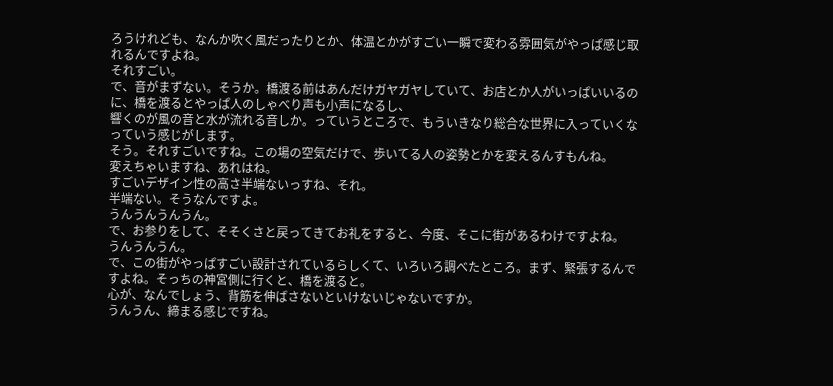ろうけれども、なんか吹く風だったりとか、体温とかがすごい一瞬で変わる雰囲気がやっぱ感じ取れるんですよね。
それすごい。
で、音がまずない。そうか。橋渡る前はあんだけガヤガヤしていて、お店とか人がいっぱいいるのに、橋を渡るとやっぱ人のしゃべり声も小声になるし、
響くのが風の音と水が流れる音しか。っていうところで、もういきなり総合な世界に入っていくなっていう感じがします。
そう。それすごいですね。この場の空気だけで、歩いてる人の姿勢とかを変えるんすもんね。
変えちゃいますね、あれはね。
すごいデザイン性の高さ半端ないっすね、それ。
半端ない。そうなんですよ。
うんうんうんうん。
で、お参りをして、そそくさと戻ってきてお礼をすると、今度、そこに街があるわけですよね。
うんうんうん。
で、この街がやっぱすごい設計されているらしくて、いろいろ調べたところ。まず、緊張するんですよね。そっちの神宮側に行くと、橋を渡ると。
心が、なんでしょう、背筋を伸ばさないといけないじゃないですか。
うんうん、締まる感じですね。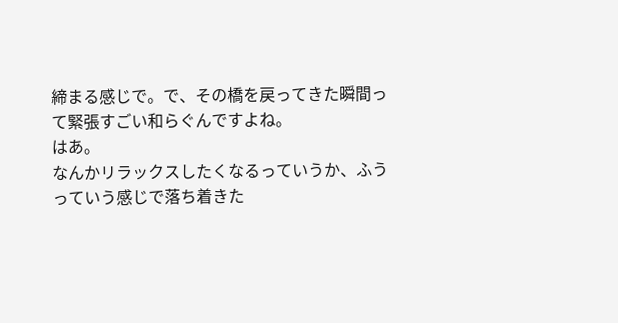締まる感じで。で、その橋を戻ってきた瞬間って緊張すごい和らぐんですよね。
はあ。
なんかリラックスしたくなるっていうか、ふうっていう感じで落ち着きた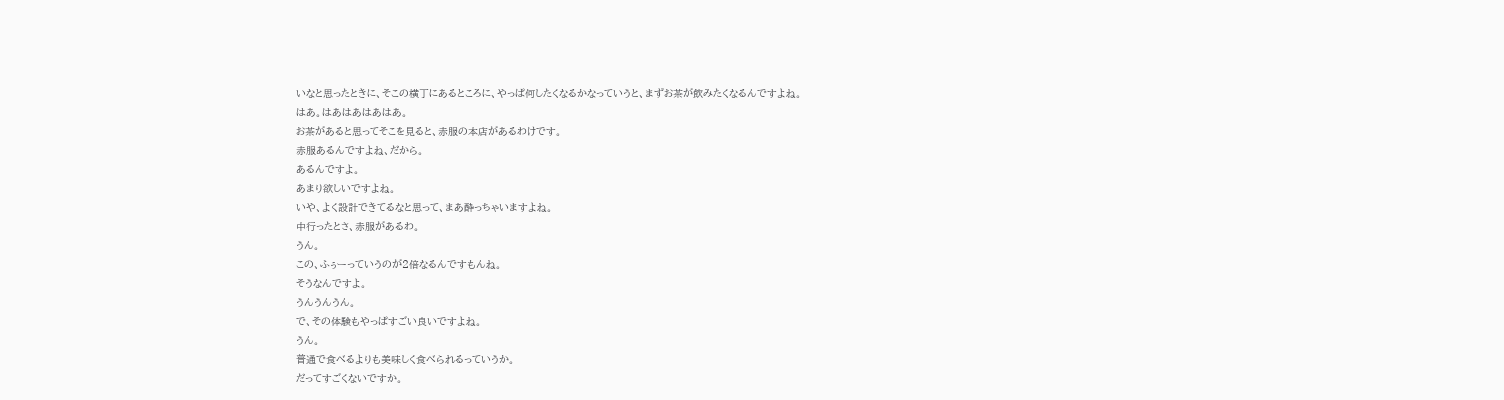いなと思ったときに、そこの横丁にあるところに、やっぱ何したくなるかなっていうと、まずお茶が飲みたくなるんですよね。
はあ。はあはあはあはあ。
お茶があると思ってそこを見ると、赤服の本店があるわけです。
赤服あるんですよね、だから。
あるんですよ。
あまり欲しいですよね。
いや、よく設計できてるなと思って、まあ酔っちゃいますよね。
中行ったとさ、赤服があるわ。
うん。
この、ふぅーっていうのが2倍なるんですもんね。
そうなんですよ。
うんうんうん。
で、その体験もやっぱすごい良いですよね。
うん。
普通で食べるよりも美味しく食べられるっていうか。
だってすごくないですか。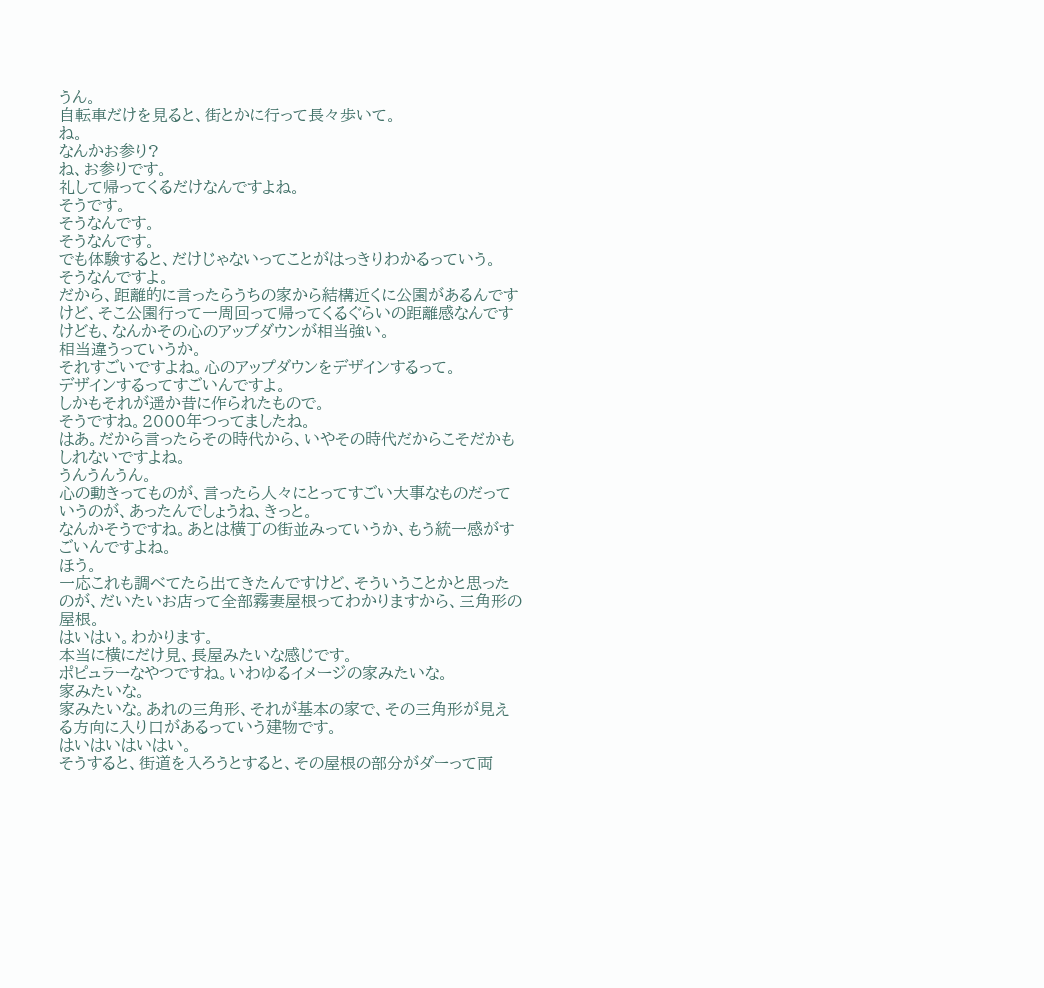うん。
自転車だけを見ると、街とかに行って長々歩いて。
ね。
なんかお参り?
ね、お参りです。
礼して帰ってくるだけなんですよね。
そうです。
そうなんです。
そうなんです。
でも体験すると、だけじゃないってことがはっきりわかるっていう。
そうなんですよ。
だから、距離的に言ったらうちの家から結構近くに公園があるんですけど、そこ公園行って一周回って帰ってくるぐらいの距離感なんですけども、なんかその心のアップダウンが相当強い。
相当違うっていうか。
それすごいですよね。心のアップダウンをデザインするって。
デザインするってすごいんですよ。
しかもそれが遥か昔に作られたもので。
そうですね。2000年つってましたね。
はあ。だから言ったらその時代から、いやその時代だからこそだかもしれないですよね。
うんうんうん。
心の動きってものが、言ったら人々にとってすごい大事なものだっていうのが、あったんでしょうね、きっと。
なんかそうですね。あとは横丁の街並みっていうか、もう統一感がすごいんですよね。
ほう。
一応これも調べてたら出てきたんですけど、そういうことかと思ったのが、だいたいお店って全部霧妻屋根ってわかりますから、三角形の屋根。
はいはい。わかります。
本当に横にだけ見、長屋みたいな感じです。
ポピュラーなやつですね。いわゆるイメージの家みたいな。
家みたいな。
家みたいな。あれの三角形、それが基本の家で、その三角形が見える方向に入り口があるっていう建物です。
はいはいはいはい。
そうすると、街道を入ろうとすると、その屋根の部分がダーって両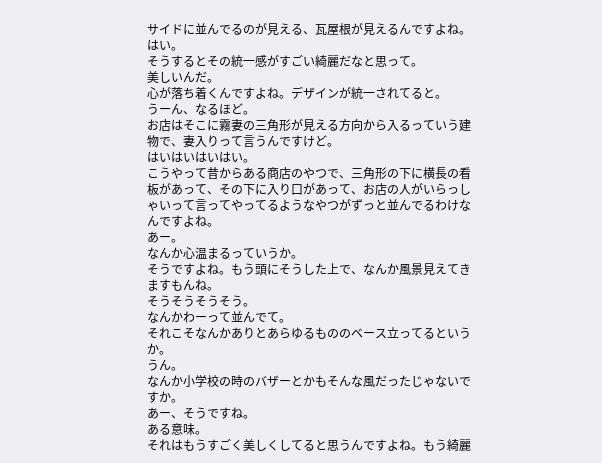サイドに並んでるのが見える、瓦屋根が見えるんですよね。
はい。
そうするとその統一感がすごい綺麗だなと思って。
美しいんだ。
心が落ち着くんですよね。デザインが統一されてると。
うーん、なるほど。
お店はそこに霧妻の三角形が見える方向から入るっていう建物で、妻入りって言うんですけど。
はいはいはいはい。
こうやって昔からある商店のやつで、三角形の下に横長の看板があって、その下に入り口があって、お店の人がいらっしゃいって言ってやってるようなやつがずっと並んでるわけなんですよね。
あー。
なんか心温まるっていうか。
そうですよね。もう頭にそうした上で、なんか風景見えてきますもんね。
そうそうそうそう。
なんかわーって並んでて。
それこそなんかありとあらゆるもののベース立ってるというか。
うん。
なんか小学校の時のバザーとかもそんな風だったじゃないですか。
あー、そうですね。
ある意味。
それはもうすごく美しくしてると思うんですよね。もう綺麗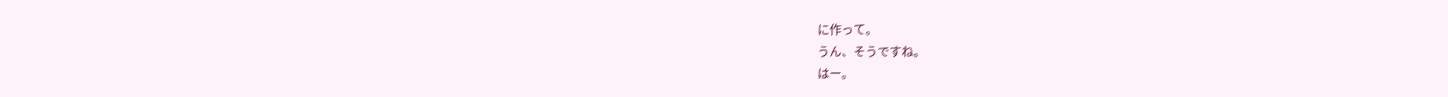に作って。
うん、そうですね。
はー。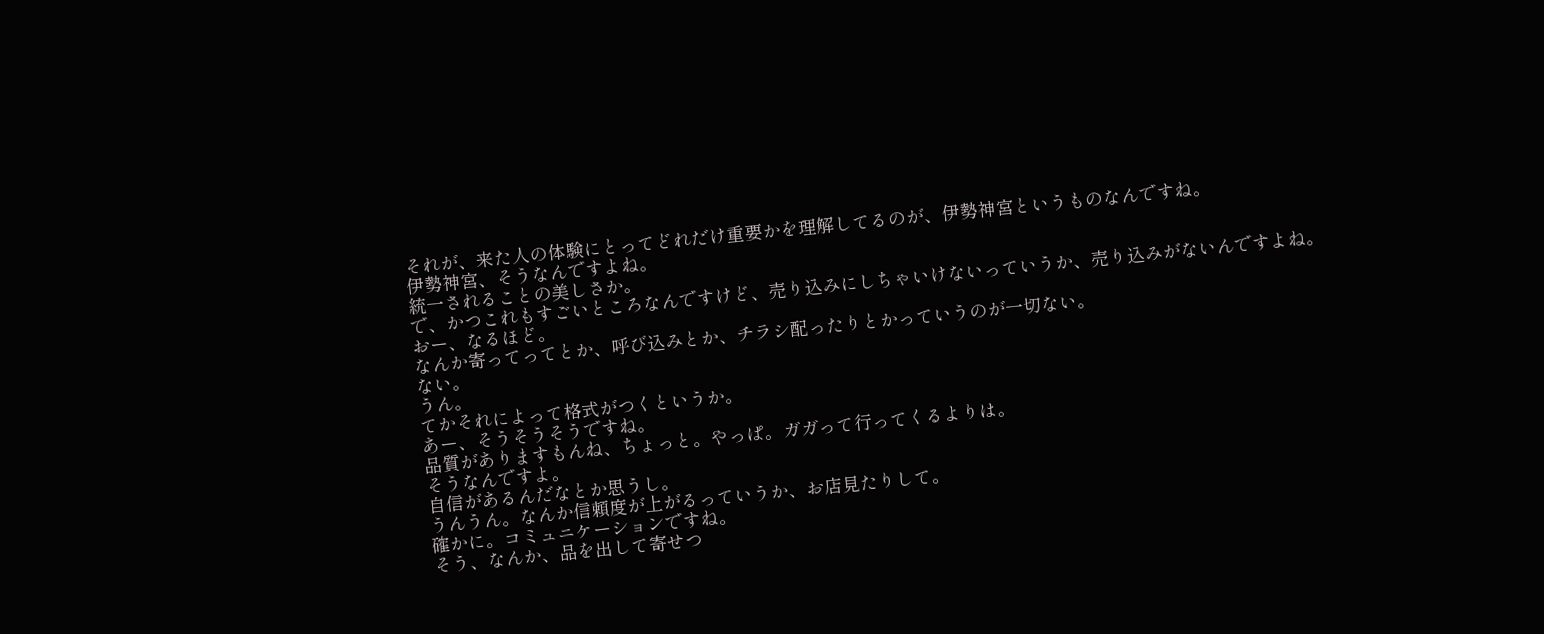それが、来た人の体験にとってどれだけ重要かを理解してるのが、伊勢神宮というものなんですね。
伊勢神宮、そうなんですよね。
統一されることの美しさか。
で、かつこれもすごいところなんですけど、売り込みにしちゃいけないっていうか、売り込みがないんですよね。
おー、なるほど。
なんか寄ってってとか、呼び込みとか、チラシ配ったりとかっていうのが一切ない。
ない。
うん。
てかそれによって格式がつくというか。
あー、そうそうそうですね。
品質がありますもんね、ちょっと。やっぱ。ガガって行ってくるよりは。
そうなんですよ。
自信があるんだなとか思うし。
うんうん。なんか信頼度が上がるっていうか、お店見たりして。
確かに。コミュニケーションですね。
そう、なんか、品を出して寄せつ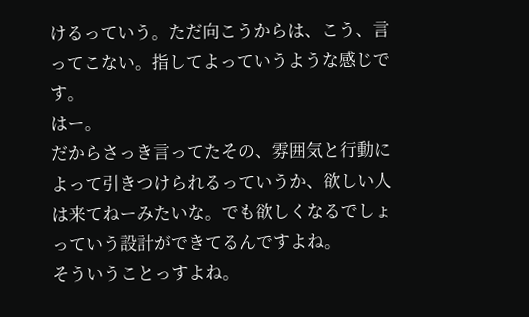けるっていう。ただ向こうからは、こう、言ってこない。指してよっていうような感じです。
はー。
だからさっき言ってたその、雰囲気と行動によって引きつけられるっていうか、欲しい人は来てねーみたいな。でも欲しくなるでしょっていう設計ができてるんですよね。
そういうことっすよね。